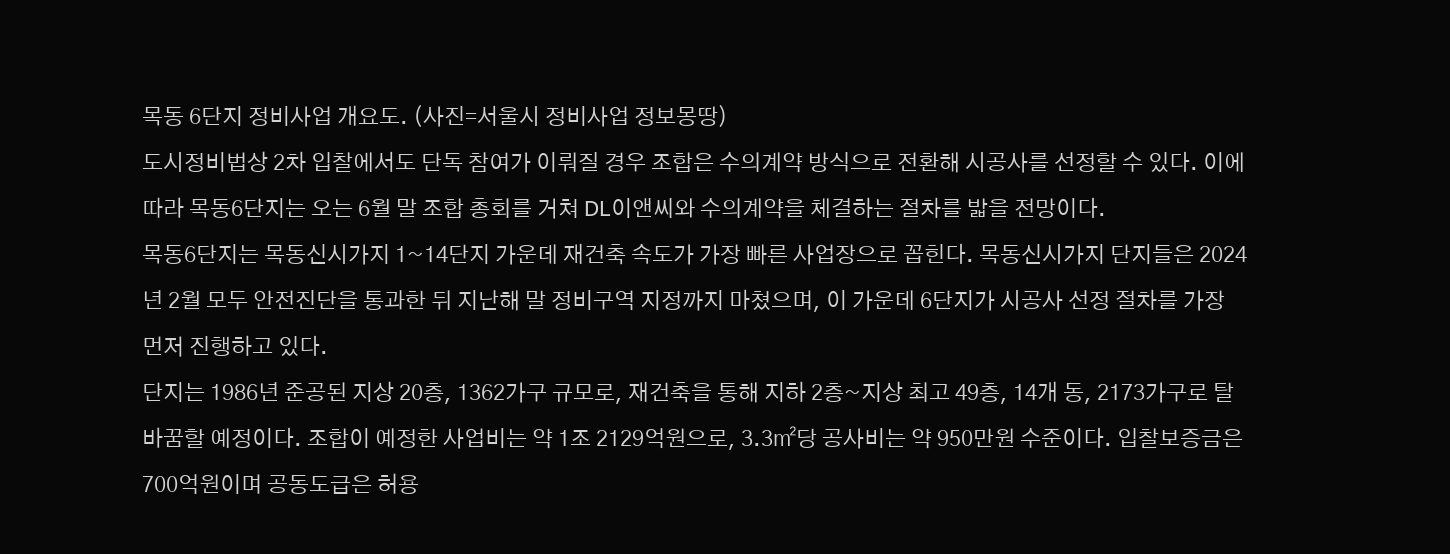목동 6단지 정비사업 개요도. (사진=서울시 정비사업 정보몽땅)
도시정비법상 2차 입찰에서도 단독 참여가 이뤄질 경우 조합은 수의계약 방식으로 전환해 시공사를 선정할 수 있다. 이에 따라 목동6단지는 오는 6월 말 조합 총회를 거쳐 DL이앤씨와 수의계약을 체결하는 절차를 밟을 전망이다.
목동6단지는 목동신시가지 1~14단지 가운데 재건축 속도가 가장 빠른 사업장으로 꼽힌다. 목동신시가지 단지들은 2024년 2월 모두 안전진단을 통과한 뒤 지난해 말 정비구역 지정까지 마쳤으며, 이 가운데 6단지가 시공사 선정 절차를 가장 먼저 진행하고 있다.
단지는 1986년 준공된 지상 20층, 1362가구 규모로, 재건축을 통해 지하 2층~지상 최고 49층, 14개 동, 2173가구로 탈바꿈할 예정이다. 조합이 예정한 사업비는 약 1조 2129억원으로, 3.3㎡당 공사비는 약 950만원 수준이다. 입찰보증금은 700억원이며 공동도급은 허용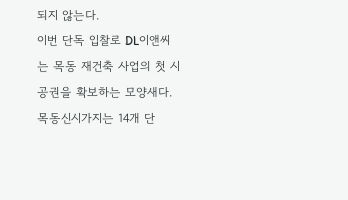되지 않는다.
이번 단독 입찰로 DL이앤씨는 목동 재건축 사업의 첫 시공권을 확보하는 모양새다. 목동신시가지는 14개 단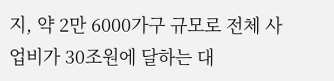지, 약 2만 6000가구 규모로 전체 사업비가 30조원에 달하는 대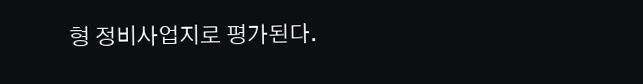형 정비사업지로 평가된다.